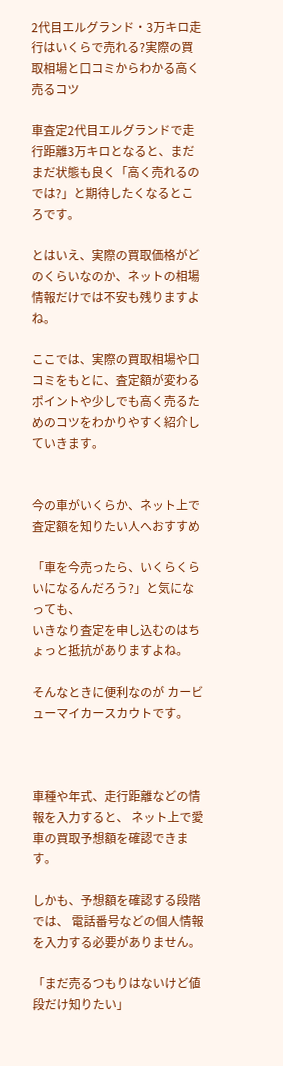2代目エルグランド・3万キロ走行はいくらで売れる?実際の買取相場と口コミからわかる高く売るコツ

車査定2代目エルグランドで走行距離3万キロとなると、まだまだ状態も良く「高く売れるのでは?」と期待したくなるところです。

とはいえ、実際の買取価格がどのくらいなのか、ネットの相場情報だけでは不安も残りますよね。

ここでは、実際の買取相場や口コミをもとに、査定額が変わるポイントや少しでも高く売るためのコツをわかりやすく紹介していきます。


今の車がいくらか、ネット上で査定額を知りたい人へおすすめ

「車を今売ったら、いくらくらいになるんだろう?」と気になっても、
いきなり査定を申し込むのはちょっと抵抗がありますよね。

そんなときに便利なのが カービューマイカースカウトです。



車種や年式、走行距離などの情報を入力すると、 ネット上で愛車の買取予想額を確認できます。

しかも、予想額を確認する段階では、 電話番号などの個人情報を入力する必要がありません。

「まだ売るつもりはないけど値段だけ知りたい」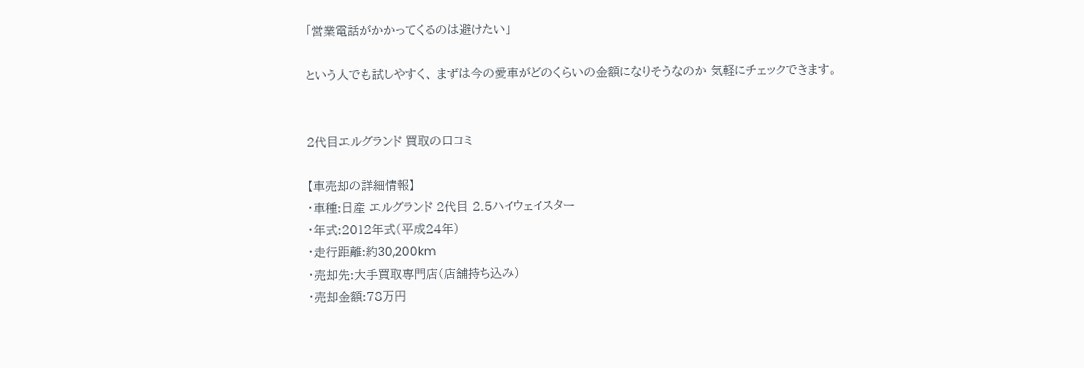「営業電話がかかってくるのは避けたい」

という人でも試しやすく、 まずは今の愛車がどのくらいの金額になりそうなのか 気軽にチェックできます。


2代目エルグランド 買取の口コミ

【車売却の詳細情報】
・車種:日産 エルグランド 2代目 2.5ハイウェイスター
・年式:2012年式(平成24年)
・走行距離:約30,200km
・売却先:大手買取専門店(店舗持ち込み)
・売却金額:78万円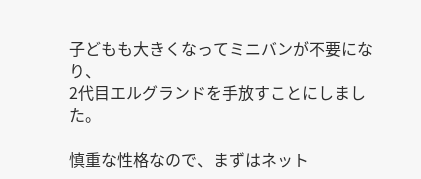子どもも大きくなってミニバンが不要になり、
2代目エルグランドを手放すことにしました。

慎重な性格なので、まずはネット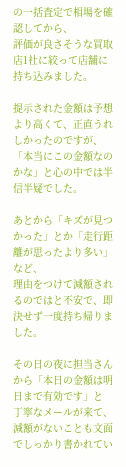の一括査定で相場を確認してから、
評価が良さそうな買取店1社に絞って店舗に持ち込みました。

提示された金額は予想より高くて、正直うれしかったのですが、
「本当にこの金額なのかな」と心の中では半信半疑でした。

あとから「キズが見つかった」とか「走行距離が思ったより多い」など、
理由をつけて減額されるのではと不安で、即決せず一度持ち帰りました。

その日の夜に担当さんから「本日の金額は明日まで有効です」と
丁寧なメールが来て、減額がないことも文面でしっかり書かれてい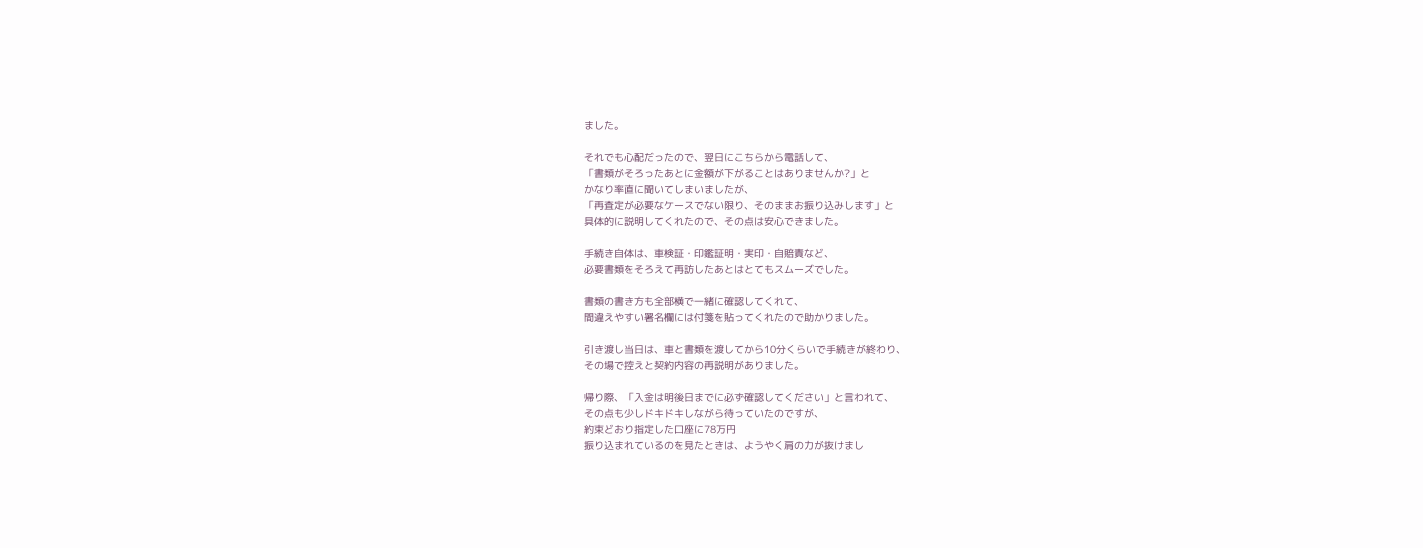ました。

それでも心配だったので、翌日にこちらから電話して、
「書類がそろったあとに金額が下がることはありませんか?」と
かなり率直に聞いてしまいましたが、
「再査定が必要なケースでない限り、そのままお振り込みします」と
具体的に説明してくれたので、その点は安心できました。

手続き自体は、車検証・印鑑証明・実印・自賠責など、
必要書類をそろえて再訪したあとはとてもスムーズでした。

書類の書き方も全部横で一緒に確認してくれて、
間違えやすい署名欄には付箋を貼ってくれたので助かりました。

引き渡し当日は、車と書類を渡してから10分くらいで手続きが終わり、
その場で控えと契約内容の再説明がありました。

帰り際、「入金は明後日までに必ず確認してください」と言われて、
その点も少しドキドキしながら待っていたのですが、
約束どおり指定した口座に78万円
振り込まれているのを見たときは、ようやく肩の力が抜けまし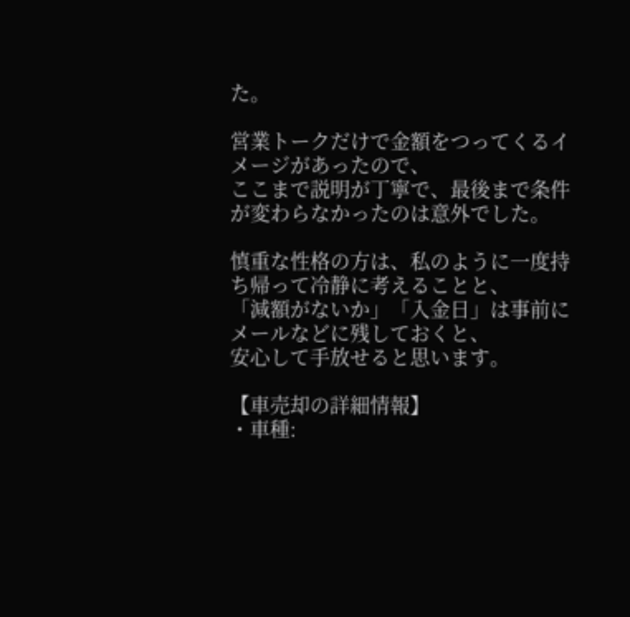た。

営業トークだけで金額をつってくるイメージがあったので、
ここまで説明が丁寧で、最後まで条件が変わらなかったのは意外でした。

慎重な性格の方は、私のように一度持ち帰って冷静に考えることと、
「減額がないか」「入金日」は事前にメールなどに残しておくと、
安心して手放せると思います。

【車売却の詳細情報】
・車種: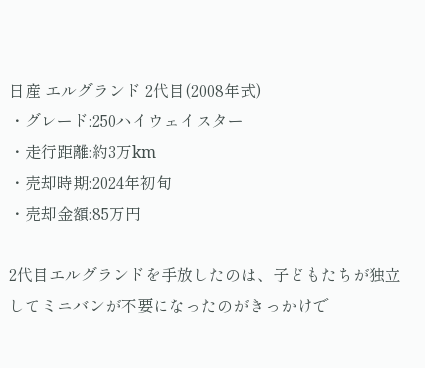日産 エルグランド 2代目(2008年式)
・グレード:250ハイウェイスター
・走行距離:約3万km
・売却時期:2024年初旬
・売却金額:85万円

2代目エルグランドを手放したのは、子どもたちが独立してミニバンが不要になったのがきっかけで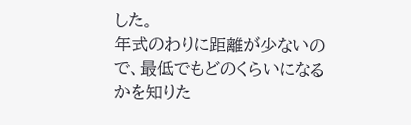した。
年式のわりに距離が少ないので、最低でもどのくらいになるかを知りた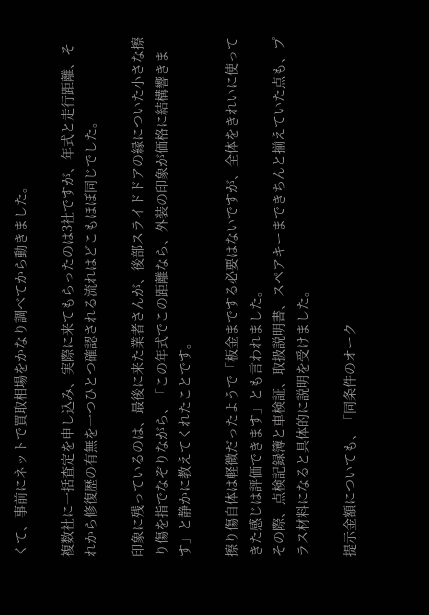くて、事前にネットで買取相場をかなり調べてから動きました。

複数社に一括査定を申し込み、実際に来てもらったのは3社ですが、年式と走行距離、それから修復歴の有無を一つひとつ確認される流れはどこもほぼ同じでした。

印象に残っているのは、最後に来た業者さんが、後部スライドドアの縁についた小さな擦り傷を指でなぞりながら、「この年式でこの距離なら、外装の印象が価格に結構響きます」と静かに教えてくれたことです。

擦り傷自体は軽微だったようで「板金までする必要はないですが、全体をきれいに使ってきた感じは評価できます」とも言われました。
その際、点検記録簿と車検証、取扱説明書、スペアキーまできちんと揃えていた点も、プラス材料になると具体的に説明を受けました。

提示金額についても、「同条件のオーク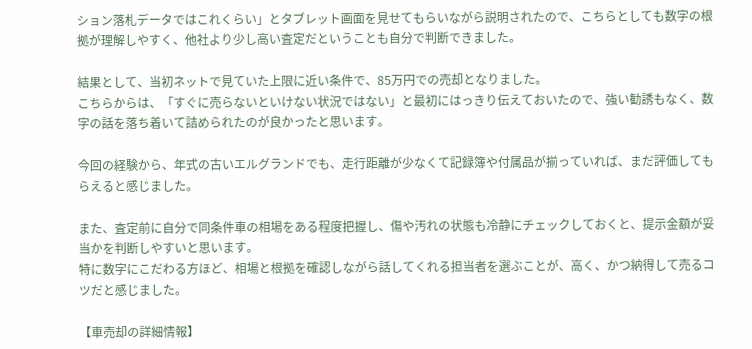ション落札データではこれくらい」とタブレット画面を見せてもらいながら説明されたので、こちらとしても数字の根拠が理解しやすく、他社より少し高い査定だということも自分で判断できました。

結果として、当初ネットで見ていた上限に近い条件で、85万円での売却となりました。
こちらからは、「すぐに売らないといけない状況ではない」と最初にはっきり伝えておいたので、強い勧誘もなく、数字の話を落ち着いて詰められたのが良かったと思います。

今回の経験から、年式の古いエルグランドでも、走行距離が少なくて記録簿や付属品が揃っていれば、まだ評価してもらえると感じました。

また、査定前に自分で同条件車の相場をある程度把握し、傷や汚れの状態も冷静にチェックしておくと、提示金額が妥当かを判断しやすいと思います。
特に数字にこだわる方ほど、相場と根拠を確認しながら話してくれる担当者を選ぶことが、高く、かつ納得して売るコツだと感じました。

【車売却の詳細情報】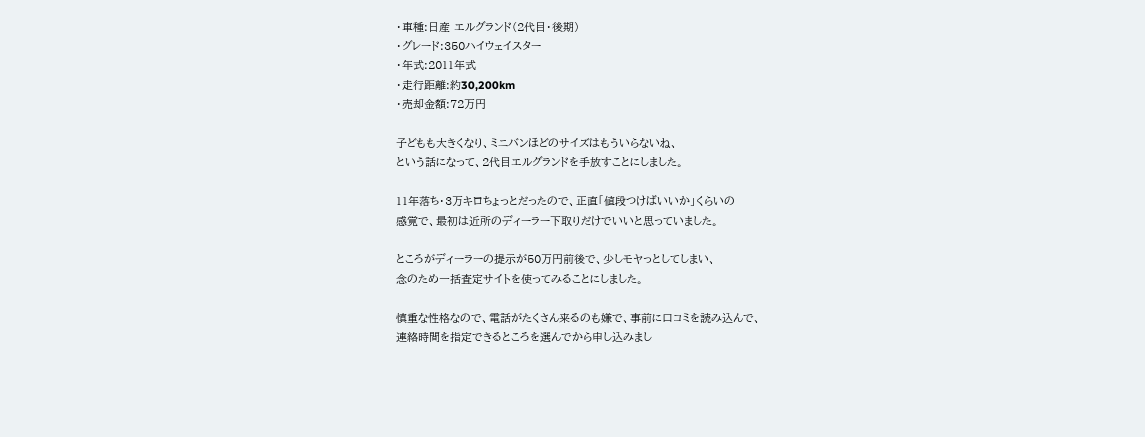・車種:日産 エルグランド(2代目・後期)
・グレード:350ハイウェイスター
・年式:2011年式
・走行距離:約30,200km
・売却金額:72万円

子どもも大きくなり、ミニバンほどのサイズはもういらないね、
という話になって、2代目エルグランドを手放すことにしました。

11年落ち・3万キロちょっとだったので、正直「値段つけばいいか」くらいの
感覚で、最初は近所のディーラー下取りだけでいいと思っていました。

ところがディーラーの提示が50万円前後で、少しモヤっとしてしまい、
念のため一括査定サイトを使ってみることにしました。

慎重な性格なので、電話がたくさん来るのも嫌で、事前に口コミを読み込んで、
連絡時間を指定できるところを選んでから申し込みまし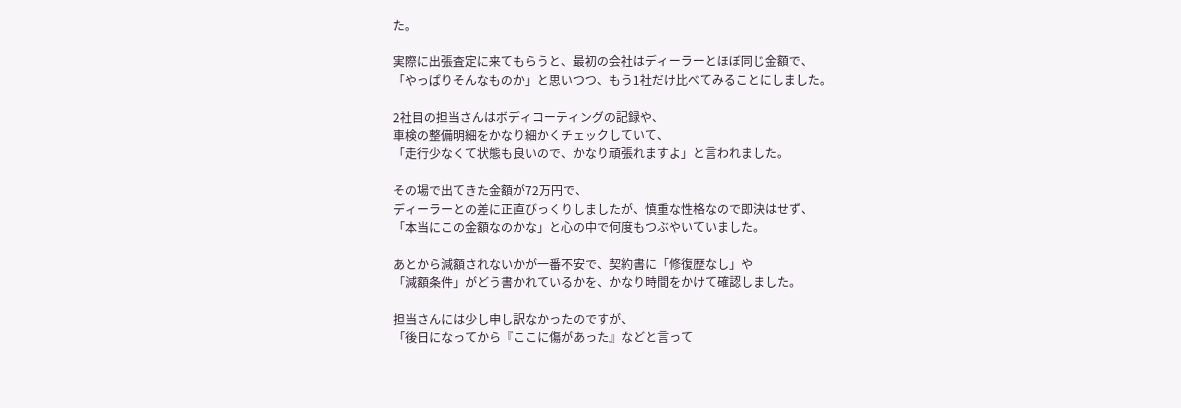た。

実際に出張査定に来てもらうと、最初の会社はディーラーとほぼ同じ金額で、
「やっぱりそんなものか」と思いつつ、もう1社だけ比べてみることにしました。

2社目の担当さんはボディコーティングの記録や、
車検の整備明細をかなり細かくチェックしていて、
「走行少なくて状態も良いので、かなり頑張れますよ」と言われました。

その場で出てきた金額が72万円で、
ディーラーとの差に正直びっくりしましたが、慎重な性格なので即決はせず、
「本当にこの金額なのかな」と心の中で何度もつぶやいていました。

あとから減額されないかが一番不安で、契約書に「修復歴なし」や
「減額条件」がどう書かれているかを、かなり時間をかけて確認しました。

担当さんには少し申し訳なかったのですが、
「後日になってから『ここに傷があった』などと言って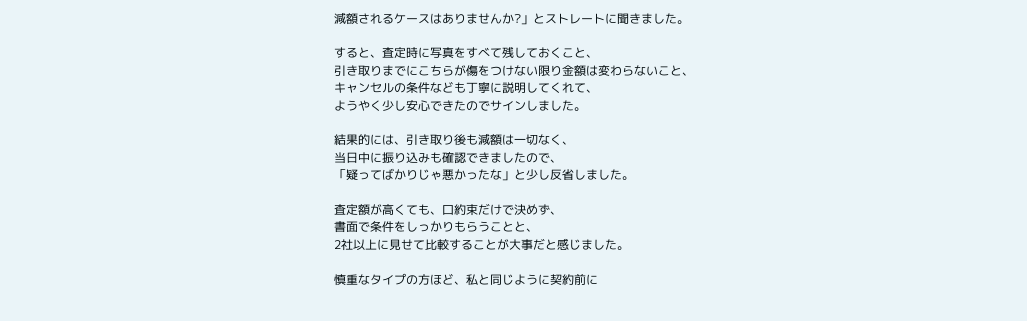減額されるケースはありませんか?」とストレートに聞きました。

すると、査定時に写真をすべて残しておくこと、
引き取りまでにこちらが傷をつけない限り金額は変わらないこと、
キャンセルの条件なども丁寧に説明してくれて、
ようやく少し安心できたのでサインしました。

結果的には、引き取り後も減額は一切なく、
当日中に振り込みも確認できましたので、
「疑ってばかりじゃ悪かったな」と少し反省しました。

査定額が高くても、口約束だけで決めず、
書面で条件をしっかりもらうことと、
2社以上に見せて比較することが大事だと感じました。

慎重なタイプの方ほど、私と同じように契約前に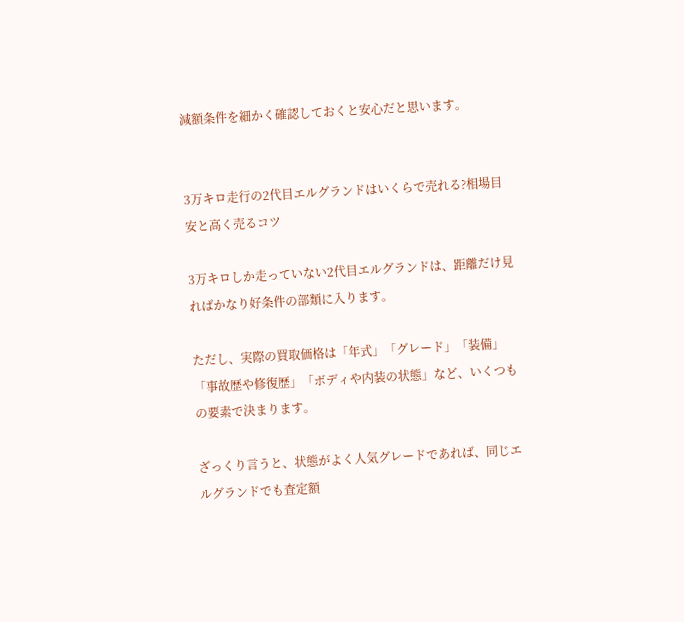減額条件を細かく確認しておくと安心だと思います。


3万キロ走行の2代目エルグランドはいくらで売れる?相場目安と高く売るコツ

3万キロしか走っていない2代目エルグランドは、距離だけ見ればかなり好条件の部類に入ります。

ただし、実際の買取価格は「年式」「グレード」「装備」「事故歴や修復歴」「ボディや内装の状態」など、いくつもの要素で決まります。

ざっくり言うと、状態がよく人気グレードであれば、同じエルグランドでも査定額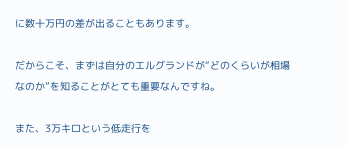に数十万円の差が出ることもあります。

だからこそ、まずは自分のエルグランドが“どのくらいが相場なのか”を知ることがとても重要なんですね。

また、3万キロという低走行を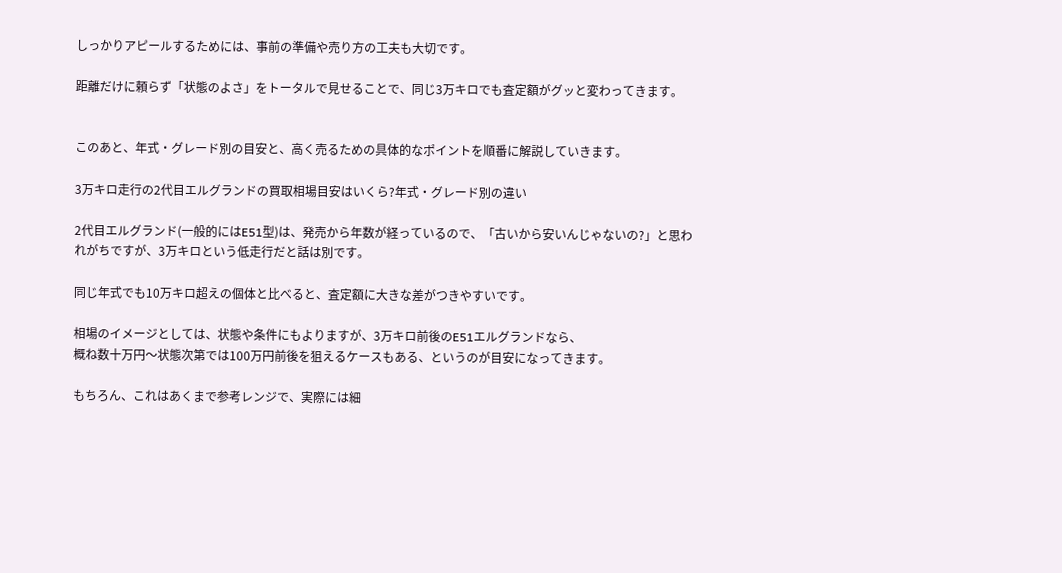しっかりアピールするためには、事前の準備や売り方の工夫も大切です。

距離だけに頼らず「状態のよさ」をトータルで見せることで、同じ3万キロでも査定額がグッと変わってきます。


このあと、年式・グレード別の目安と、高く売るための具体的なポイントを順番に解説していきます。

3万キロ走行の2代目エルグランドの買取相場目安はいくら?年式・グレード別の違い

2代目エルグランド(一般的にはE51型)は、発売から年数が経っているので、「古いから安いんじゃないの?」と思われがちですが、3万キロという低走行だと話は別です。

同じ年式でも10万キロ超えの個体と比べると、査定額に大きな差がつきやすいです。

相場のイメージとしては、状態や条件にもよりますが、3万キロ前後のE51エルグランドなら、
概ね数十万円〜状態次第では100万円前後を狙えるケースもある、というのが目安になってきます。

もちろん、これはあくまで参考レンジで、実際には細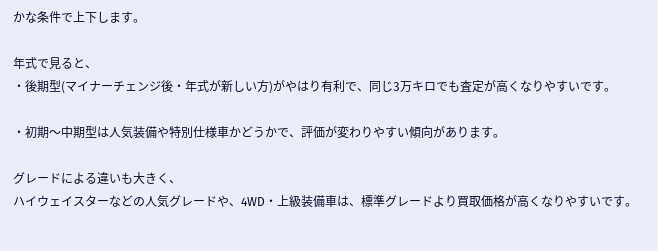かな条件で上下します。

年式で見ると、
・後期型(マイナーチェンジ後・年式が新しい方)がやはり有利で、同じ3万キロでも査定が高くなりやすいです。

・初期〜中期型は人気装備や特別仕様車かどうかで、評価が変わりやすい傾向があります。

グレードによる違いも大きく、
ハイウェイスターなどの人気グレードや、4WD・上級装備車は、標準グレードより買取価格が高くなりやすいです。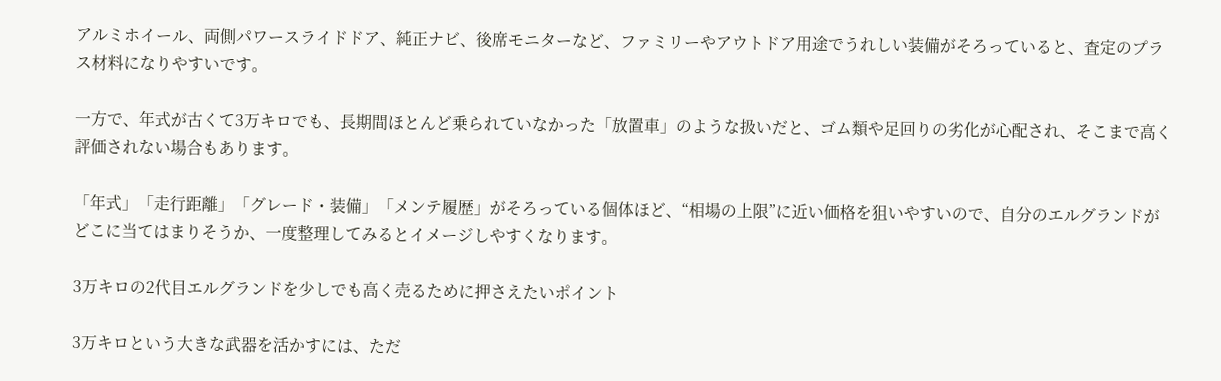アルミホイール、両側パワースライドドア、純正ナビ、後席モニターなど、ファミリーやアウトドア用途でうれしい装備がそろっていると、査定のプラス材料になりやすいです。

一方で、年式が古くて3万キロでも、長期間ほとんど乗られていなかった「放置車」のような扱いだと、ゴム類や足回りの劣化が心配され、そこまで高く評価されない場合もあります。

「年式」「走行距離」「グレード・装備」「メンテ履歴」がそろっている個体ほど、“相場の上限”に近い価格を狙いやすいので、自分のエルグランドがどこに当てはまりそうか、一度整理してみるとイメージしやすくなります。

3万キロの2代目エルグランドを少しでも高く売るために押さえたいポイント

3万キロという大きな武器を活かすには、ただ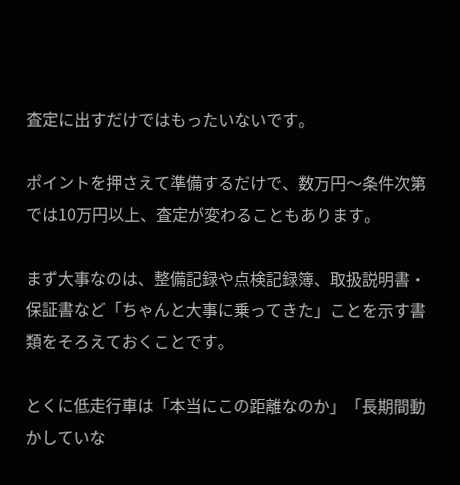査定に出すだけではもったいないです。

ポイントを押さえて準備するだけで、数万円〜条件次第では10万円以上、査定が変わることもあります。

まず大事なのは、整備記録や点検記録簿、取扱説明書・保証書など「ちゃんと大事に乗ってきた」ことを示す書類をそろえておくことです。

とくに低走行車は「本当にこの距離なのか」「長期間動かしていな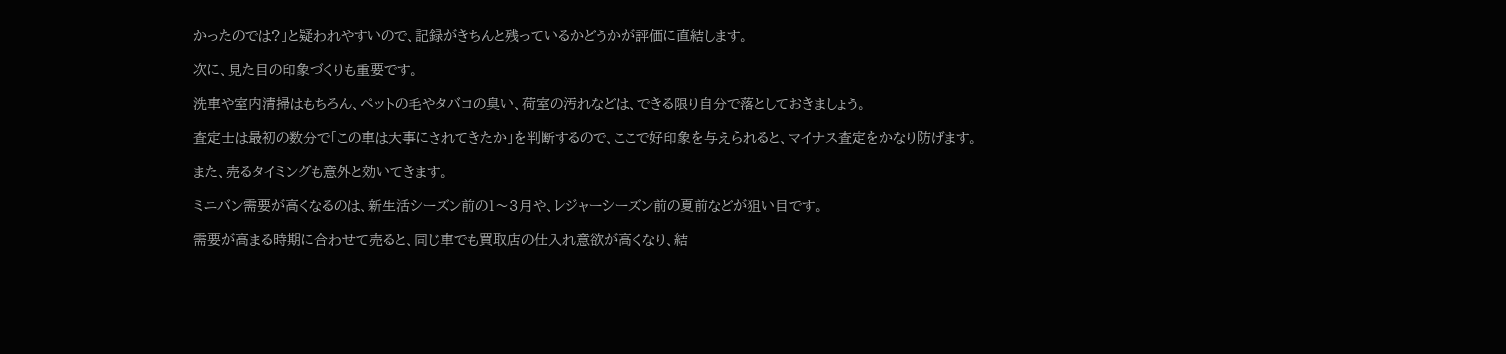かったのでは?」と疑われやすいので、記録がきちんと残っているかどうかが評価に直結します。

次に、見た目の印象づくりも重要です。

洗車や室内清掃はもちろん、ペットの毛やタバコの臭い、荷室の汚れなどは、できる限り自分で落としておきましょう。

査定士は最初の数分で「この車は大事にされてきたか」を判断するので、ここで好印象を与えられると、マイナス査定をかなり防げます。

また、売るタイミングも意外と効いてきます。

ミニバン需要が高くなるのは、新生活シーズン前の1〜3月や、レジャーシーズン前の夏前などが狙い目です。

需要が高まる時期に合わせて売ると、同じ車でも買取店の仕入れ意欲が高くなり、結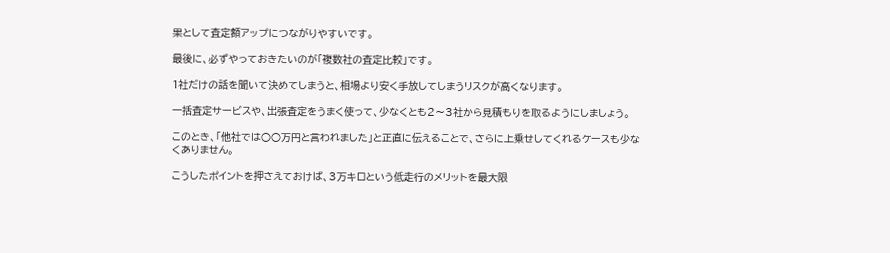果として査定額アップにつながりやすいです。

最後に、必ずやっておきたいのが「複数社の査定比較」です。

1社だけの話を聞いて決めてしまうと、相場より安く手放してしまうリスクが高くなります。

一括査定サービスや、出張査定をうまく使って、少なくとも2〜3社から見積もりを取るようにしましょう。

このとき、「他社では○○万円と言われました」と正直に伝えることで、さらに上乗せしてくれるケースも少なくありません。

こうしたポイントを押さえておけば、3万キロという低走行のメリットを最大限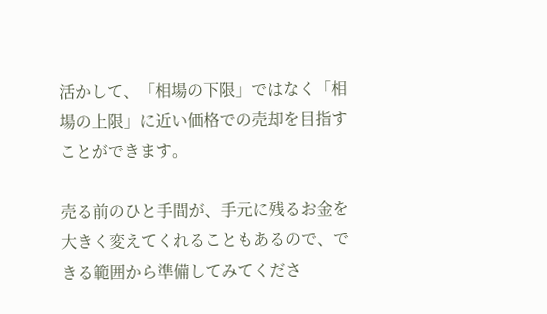活かして、「相場の下限」ではなく「相場の上限」に近い価格での売却を目指すことができます。

売る前のひと手間が、手元に残るお金を大きく変えてくれることもあるので、できる範囲から準備してみてくださ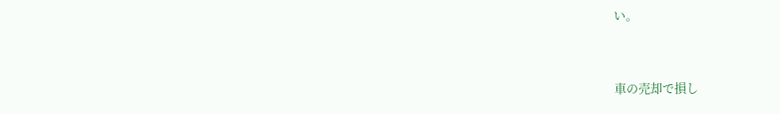い。


車の売却で損し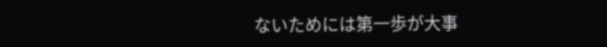ないためには第一歩が大事